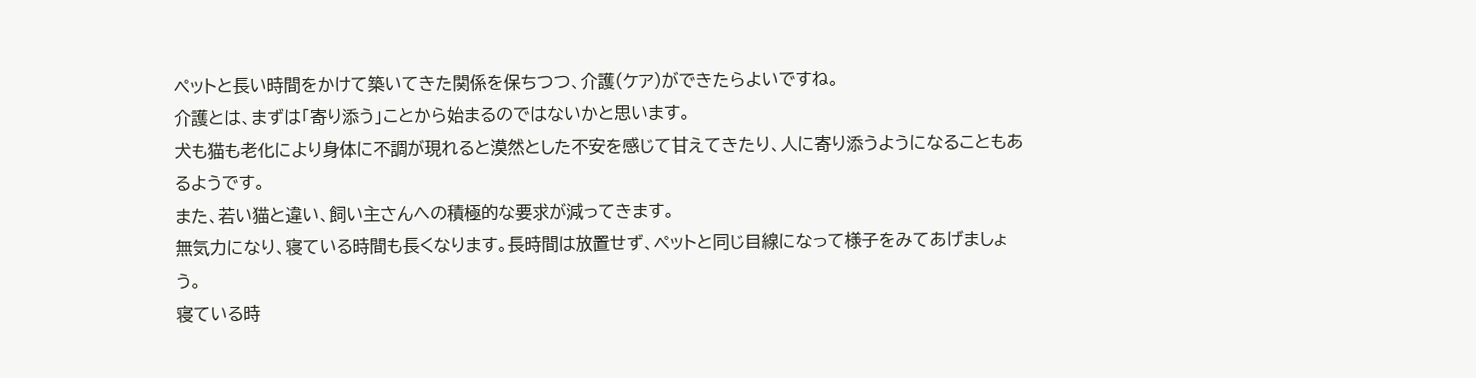ペットと長い時間をかけて築いてきた関係を保ちつつ、介護(ケア)ができたらよいですね。
介護とは、まずは「寄り添う」ことから始まるのではないかと思います。
犬も猫も老化により身体に不調が現れると漠然とした不安を感じて甘えてきたり、人に寄り添うようになることもあるようです。
また、若い猫と違い、飼い主さんへの積極的な要求が減ってきます。
無気力になり、寝ている時間も長くなります。長時間は放置せず、ペットと同じ目線になって様子をみてあげましょう。
寝ている時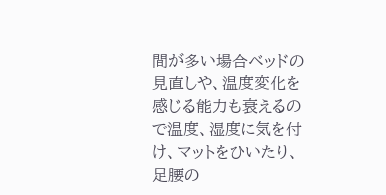間が多い場合ベッドの見直しや、温度変化を感じる能力も衰えるので温度、湿度に気を付け、マットをひいたり、足腰の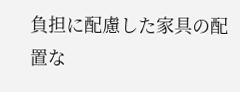負担に配慮した家具の配置な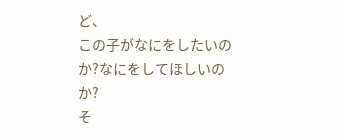ど、
この子がなにをしたいのか?なにをしてほしいのか?
そ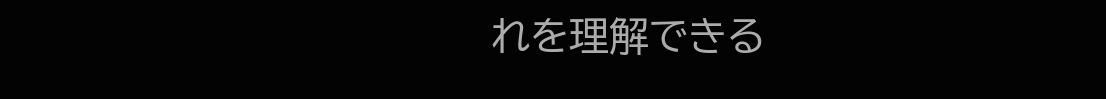れを理解できる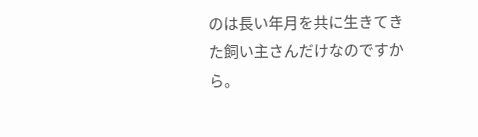のは長い年月を共に生きてきた飼い主さんだけなのですから。